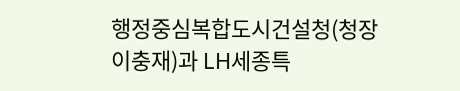행정중심복합도시건설청(청장 이충재)과 LH세종특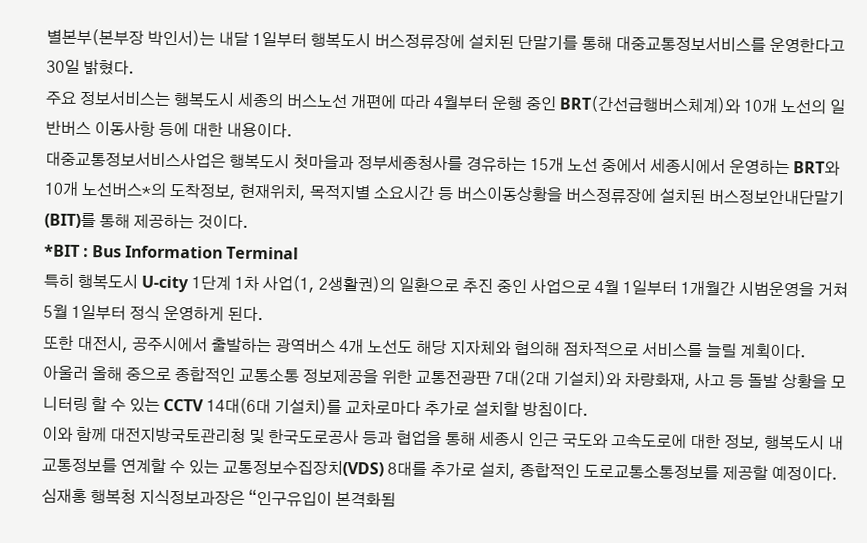별본부(본부장 박인서)는 내달 1일부터 행복도시 버스정류장에 설치된 단말기를 통해 대중교통정보서비스를 운영한다고 30일 밝혔다.
주요 정보서비스는 행복도시 세종의 버스노선 개편에 따라 4월부터 운행 중인 BRT(간선급행버스체계)와 10개 노선의 일반버스 이동사항 등에 대한 내용이다.
대중교통정보서비스사업은 행복도시 첫마을과 정부세종청사를 경유하는 15개 노선 중에서 세종시에서 운영하는 BRT와 10개 노선버스*의 도착정보, 현재위치, 목적지별 소요시간 등 버스이동상황을 버스정류장에 설치된 버스정보안내단말기(BIT)를 통해 제공하는 것이다.
*BIT : Bus Information Terminal
특히 행복도시 U-city 1단계 1차 사업(1, 2생활권)의 일환으로 추진 중인 사업으로 4월 1일부터 1개월간 시범운영을 거쳐 5월 1일부터 정식 운영하게 된다.
또한 대전시, 공주시에서 출발하는 광역버스 4개 노선도 해당 지자체와 협의해 점차적으로 서비스를 늘릴 계획이다.
아울러 올해 중으로 종합적인 교통소통 정보제공을 위한 교통전광판 7대(2대 기설치)와 차량화재, 사고 등 돌발 상황을 모니터링 할 수 있는 CCTV 14대(6대 기설치)를 교차로마다 추가로 설치할 방침이다.
이와 함께 대전지방국토관리청 및 한국도로공사 등과 협업을 통해 세종시 인근 국도와 고속도로에 대한 정보, 행복도시 내 교통정보를 연계할 수 있는 교통정보수집장치(VDS) 8대를 추가로 설치, 종합적인 도로교통소통정보를 제공할 예정이다.
심재홍 행복청 지식정보과장은 “인구유입이 본격화됨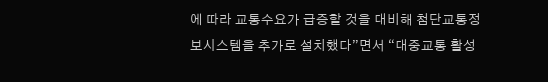에 따라 교통수요가 급증할 것을 대비해 첨단교통정보시스템을 추가로 설치했다”면서 “대중교통 활성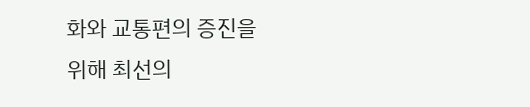화와 교통편의 증진을 위해 최선의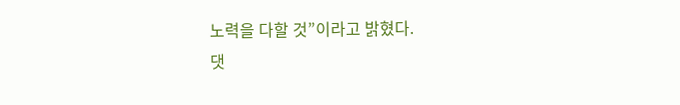노력을 다할 것”이라고 밝혔다.
댓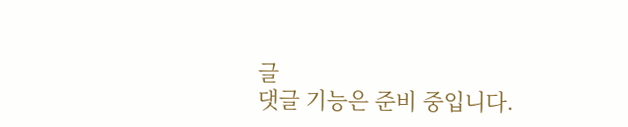글
댓글 기능은 준비 중입니다.